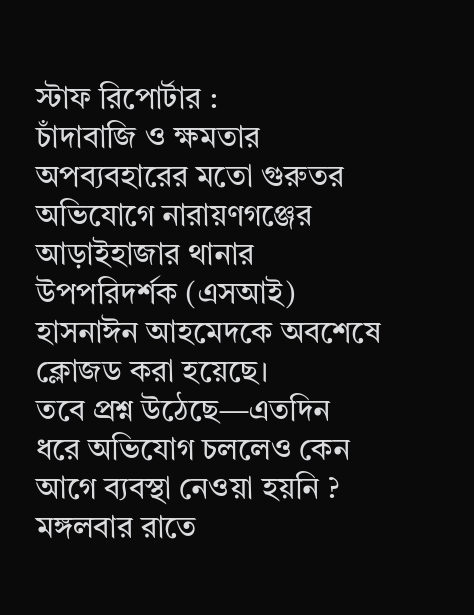স্টাফ রিপোর্টার :
চাঁদাবাজি ও ক্ষমতার অপব্যবহারের মতো গুরুতর অভিযোগে নারায়ণগঞ্জের আড়াইহাজার থানার উপপরিদর্শক (এসআই) হাসনাঈন আহমেদকে অবশেষে ক্লোজড করা হয়েছে।
তবে প্রশ্ন উঠেছে—এতদিন ধরে অভিযোগ চললেও কেন আগে ব্যবস্থা নেওয়া হয়নি ?
মঙ্গলবার রাতে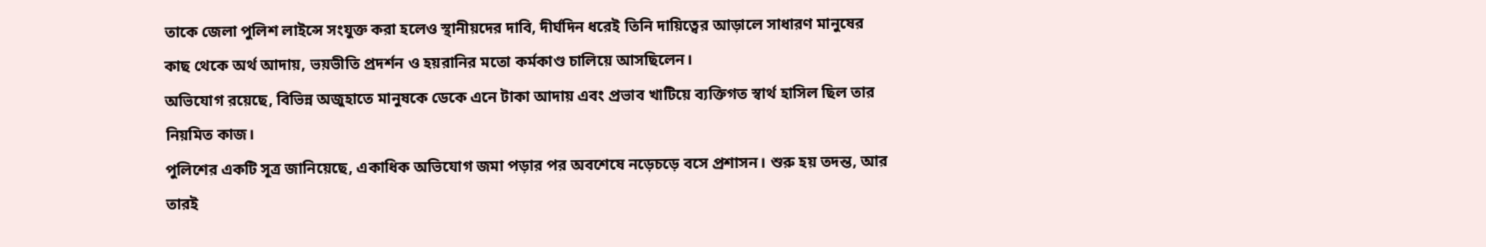তাকে জেলা পুলিশ লাইন্সে সংযুক্ত করা হলেও স্থানীয়দের দাবি, দীর্ঘদিন ধরেই তিনি দায়িত্বের আড়ালে সাধারণ মানুষের কাছ থেকে অর্থ আদায়, ভয়ভীতি প্রদর্শন ও হয়রানির মতো কর্মকাণ্ড চালিয়ে আসছিলেন।
অভিযোগ রয়েছে, বিভিন্ন অজুহাতে মানুষকে ডেকে এনে টাকা আদায় এবং প্রভাব খাটিয়ে ব্যক্তিগত স্বার্থ হাসিল ছিল তার নিয়মিত কাজ।
পুলিশের একটি সূত্র জানিয়েছে, একাধিক অভিযোগ জমা পড়ার পর অবশেষে নড়েচড়ে বসে প্রশাসন। শুরু হয় তদন্ত, আর তারই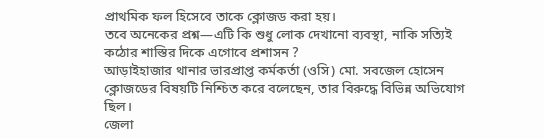প্রাথমিক ফল হিসেবে তাকে ক্লোজড করা হয়।
তবে অনেকের প্রশ্ন—এটি কি শুধু লোক দেখানো ব্যবস্থা, নাকি সত্যিই কঠোর শাস্তির দিকে এগোবে প্রশাসন ?
আড়াইহাজার থানার ভারপ্রাপ্ত কর্মকর্তা (ওসি) মো. সবজেল হোসেন ক্লোজডের বিষয়টি নিশ্চিত করে বলেছেন, তার বিরুদ্ধে বিভিন্ন অভিযোগ ছিল।
জেলা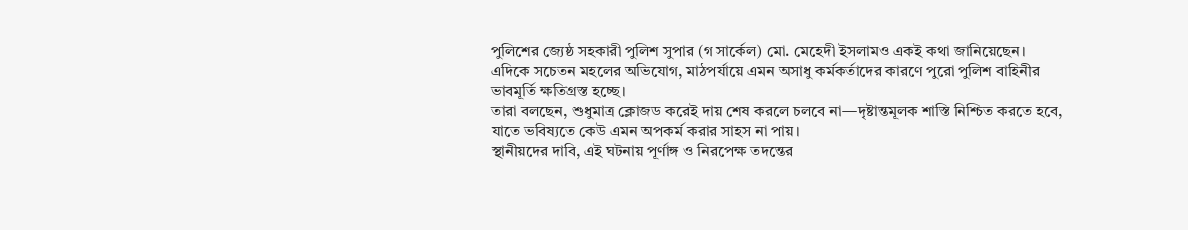পুলিশের জ্যেষ্ঠ সহকারী পুলিশ সুপার (গ সার্কেল) মো. মেহেদী ইসলামও একই কথা জানিয়েছেন।
এদিকে সচেতন মহলের অভিযোগ, মাঠপর্যায়ে এমন অসাধু কর্মকর্তাদের কারণে পুরো পুলিশ বাহিনীর ভাবমূর্তি ক্ষতিগ্রস্ত হচ্ছে।
তারা বলছেন, শুধুমাত্র ক্লোজড করেই দায় শেষ করলে চলবে না—দৃষ্টান্তমূলক শাস্তি নিশ্চিত করতে হবে, যাতে ভবিষ্যতে কেউ এমন অপকর্ম করার সাহস না পায়।
স্থানীয়দের দাবি, এই ঘটনায় পূর্ণাঙ্গ ও নিরপেক্ষ তদন্তের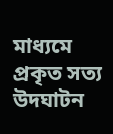মাধ্যমে প্রকৃত সত্য উদঘাটন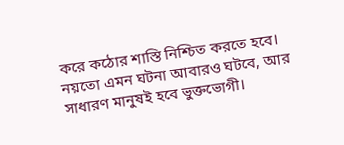করে কঠোর শাস্তি নিশ্চিত করতে হবে। নয়তো এমন ঘটনা আবারও ঘটবে, আর সাধারণ মানুষই হবে ভুক্তভোগী।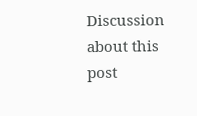Discussion about this post